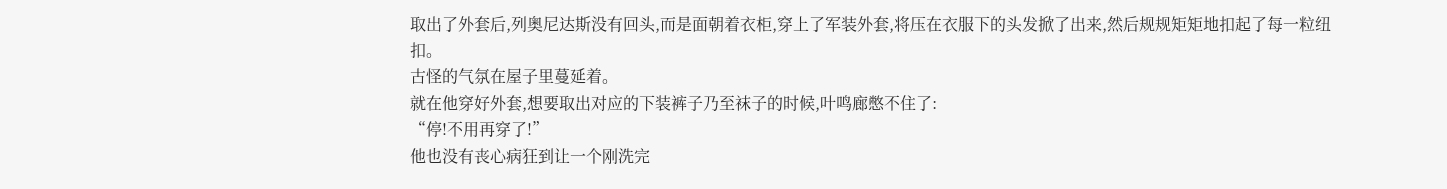取出了外套后,列奥尼达斯没有回头,而是面朝着衣柜,穿上了军装外套,将压在衣服下的头发掀了出来,然后规规矩矩地扣起了每一粒纽扣。
古怪的气氛在屋子里蔓延着。
就在他穿好外套,想要取出对应的下装裤子乃至袜子的时候,叶鸣廊憋不住了:
“停!不用再穿了!”
他也没有丧心病狂到让一个刚洗完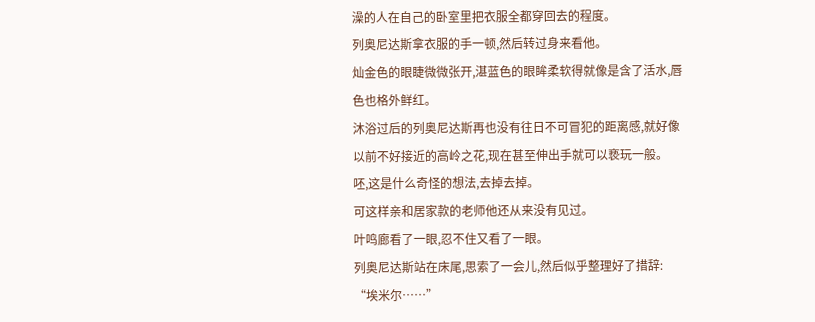澡的人在自己的卧室里把衣服全都穿回去的程度。
列奥尼达斯拿衣服的手一顿,然后转过身来看他。
灿金色的眼睫微微张开,湛蓝色的眼眸柔软得就像是含了活水,唇色也格外鲜红。
沐浴过后的列奥尼达斯再也没有往日不可冒犯的距离感,就好像以前不好接近的高岭之花,现在甚至伸出手就可以亵玩一般。
呸,这是什么奇怪的想法,去掉去掉。
可这样亲和居家款的老师他还从来没有见过。
叶鸣廊看了一眼,忍不住又看了一眼。
列奥尼达斯站在床尾,思索了一会儿,然后似乎整理好了措辞:
“埃米尔……”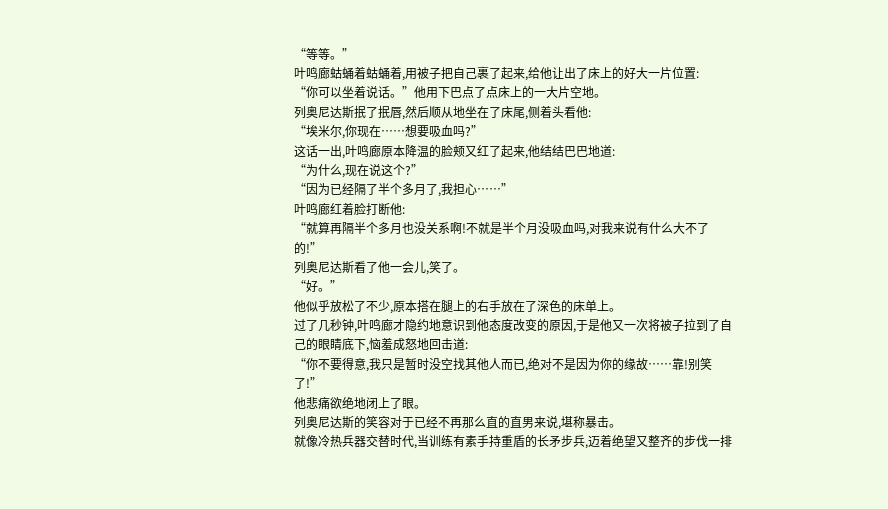“等等。”
叶鸣廊蛄蛹着蛄蛹着,用被子把自己裹了起来,给他让出了床上的好大一片位置:
“你可以坐着说话。”他用下巴点了点床上的一大片空地。
列奥尼达斯抿了抿唇,然后顺从地坐在了床尾,侧着头看他:
“埃米尔,你现在……想要吸血吗?”
这话一出,叶鸣廊原本降温的脸颊又红了起来,他结结巴巴地道:
“为什么,现在说这个?”
“因为已经隔了半个多月了,我担心……”
叶鸣廊红着脸打断他:
“就算再隔半个多月也没关系啊!不就是半个月没吸血吗,对我来说有什么大不了的!”
列奥尼达斯看了他一会儿,笑了。
“好。”
他似乎放松了不少,原本搭在腿上的右手放在了深色的床单上。
过了几秒钟,叶鸣廊才隐约地意识到他态度改变的原因,于是他又一次将被子拉到了自己的眼睛底下,恼羞成怒地回击道:
“你不要得意,我只是暂时没空找其他人而已,绝对不是因为你的缘故……靠!别笑了!”
他悲痛欲绝地闭上了眼。
列奥尼达斯的笑容对于已经不再那么直的直男来说,堪称暴击。
就像冷热兵器交替时代,当训练有素手持重盾的长矛步兵,迈着绝望又整齐的步伐一排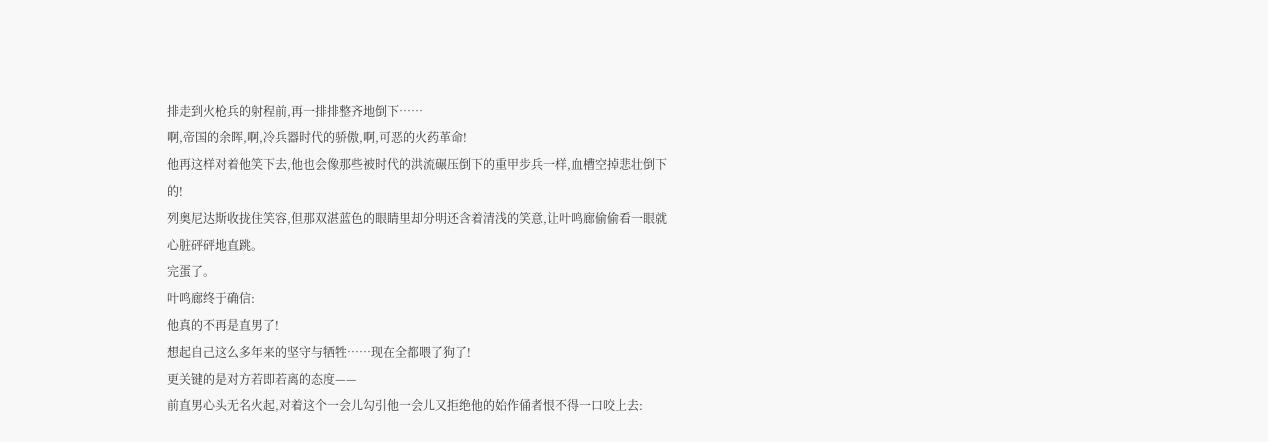排走到火枪兵的射程前,再一排排整齐地倒下……
啊,帝国的余晖,啊,冷兵器时代的骄傲,啊,可恶的火药革命!
他再这样对着他笑下去,他也会像那些被时代的洪流碾压倒下的重甲步兵一样,血槽空掉悲壮倒下的!
列奥尼达斯收拢住笑容,但那双湛蓝色的眼睛里却分明还含着清浅的笑意,让叶鸣廊偷偷看一眼就心脏砰砰地直跳。
完蛋了。
叶鸣廊终于确信:
他真的不再是直男了!
想起自己这么多年来的坚守与牺牲……现在全都喂了狗了!
更关键的是对方若即若离的态度——
前直男心头无名火起,对着这个一会儿勾引他一会儿又拒绝他的始作俑者恨不得一口咬上去: